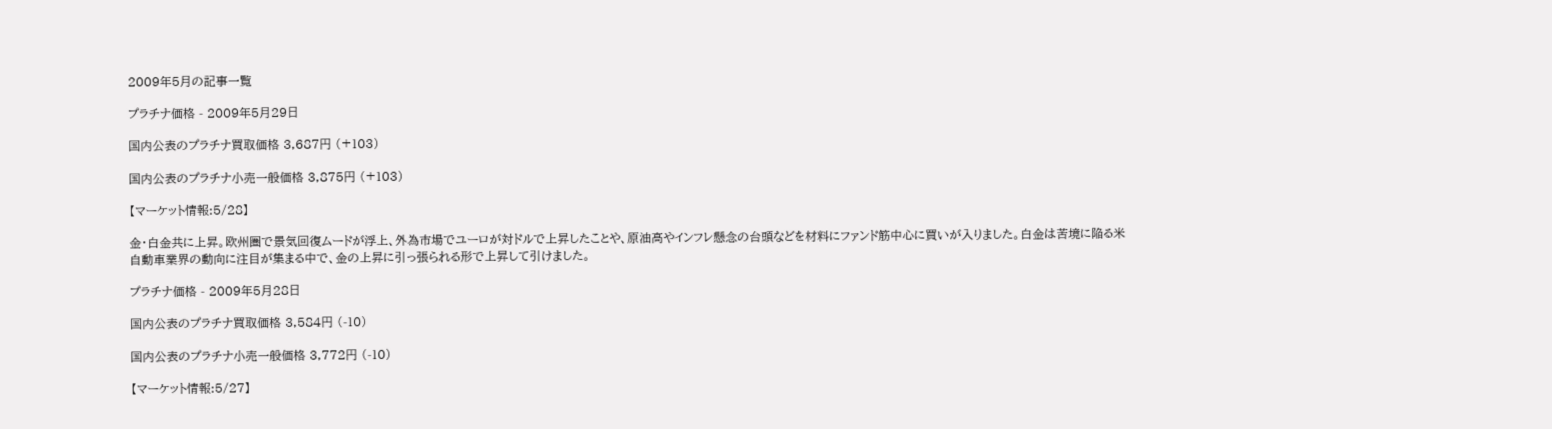2009年5月の記事一覧

プラチナ価格 - 2009年5月29日

国内公表のプラチナ買取価格 3,687円 (+103)

国内公表のプラチナ小売一般価格 3,875円 (+103)

【マーケット情報:5/28】

金・白金共に上昇。欧州圏で景気回復ムードが浮上、外為市場でユーロが対ドルで上昇したことや、原油高やインフレ懸念の台頭などを材料にファンド筋中心に買いが入りました。白金は苦境に陥る米自動車業界の動向に注目が集まる中で、金の上昇に引っ張られる形で上昇して引けました。

プラチナ価格 - 2009年5月28日

国内公表のプラチナ買取価格 3,584円 (-10)

国内公表のプラチナ小売一般価格 3,772円 (-10)

【マーケット情報:5/27】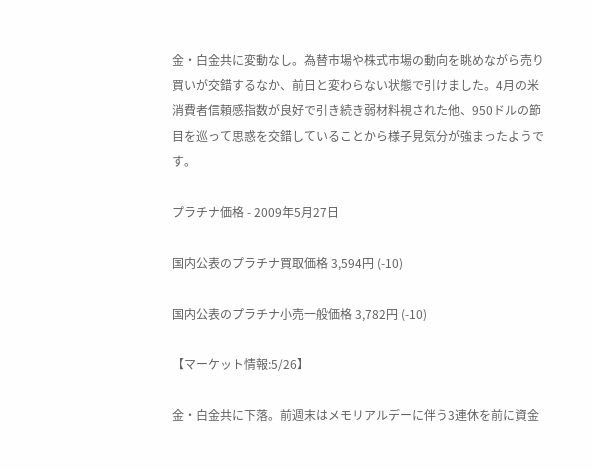金・白金共に変動なし。為替市場や株式市場の動向を眺めながら売り買いが交錯するなか、前日と変わらない状態で引けました。4月の米消費者信頼感指数が良好で引き続き弱材料視された他、950ドルの節目を巡って思惑を交錯していることから様子見気分が強まったようです。

プラチナ価格 - 2009年5月27日

国内公表のプラチナ買取価格 3,594円 (-10)

国内公表のプラチナ小売一般価格 3,782円 (-10)

【マーケット情報:5/26】

金・白金共に下落。前週末はメモリアルデーに伴う3連休を前に資金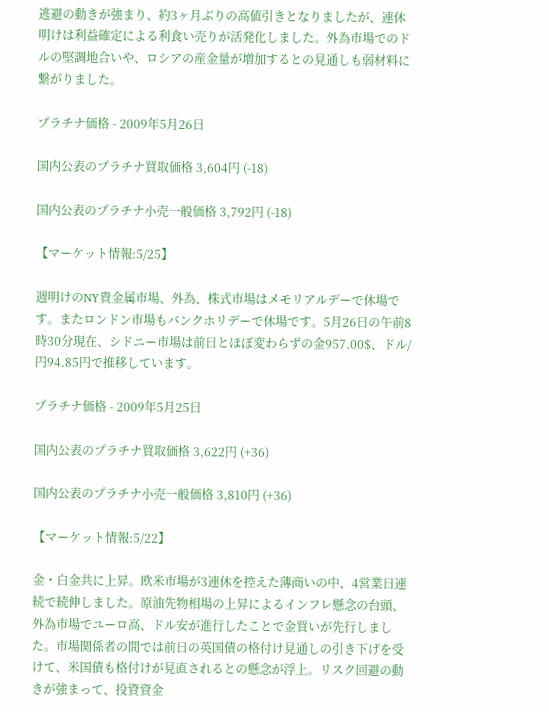逃避の動きが強まり、約3ヶ月ぶりの高値引きとなりましたが、連休明けは利益確定による利食い売りが活発化しました。外為市場でのドルの堅調地合いや、ロシアの産金量が増加するとの見通しも弱材料に繋がりました。

プラチナ価格 - 2009年5月26日

国内公表のプラチナ買取価格 3,604円 (-18)

国内公表のプラチナ小売一般価格 3,792円 (-18)

【マーケット情報:5/25】

週明けのNY貴金属市場、外為、株式市場はメモリアルデーで休場です。またロンドン市場もバンクホリデーで休場です。5月26日の午前8時30分現在、シドニー市場は前日とほぼ変わらずの金957.00$、ドル/円94.85円で推移しています。

プラチナ価格 - 2009年5月25日

国内公表のプラチナ買取価格 3,622円 (+36)

国内公表のプラチナ小売一般価格 3,810円 (+36)

【マーケット情報:5/22】

金・白金共に上昇。欧米市場が3連休を控えた薄商いの中、4営業日連続で続伸しました。原油先物相場の上昇によるインフレ懸念の台頭、外為市場でユーロ高、ドル安が進行したことで金買いが先行しました。市場関係者の間では前日の英国債の格付け見通しの引き下げを受けて、米国債も格付けが見直されるとの懸念が浮上。リスク回避の動きが強まって、投資資金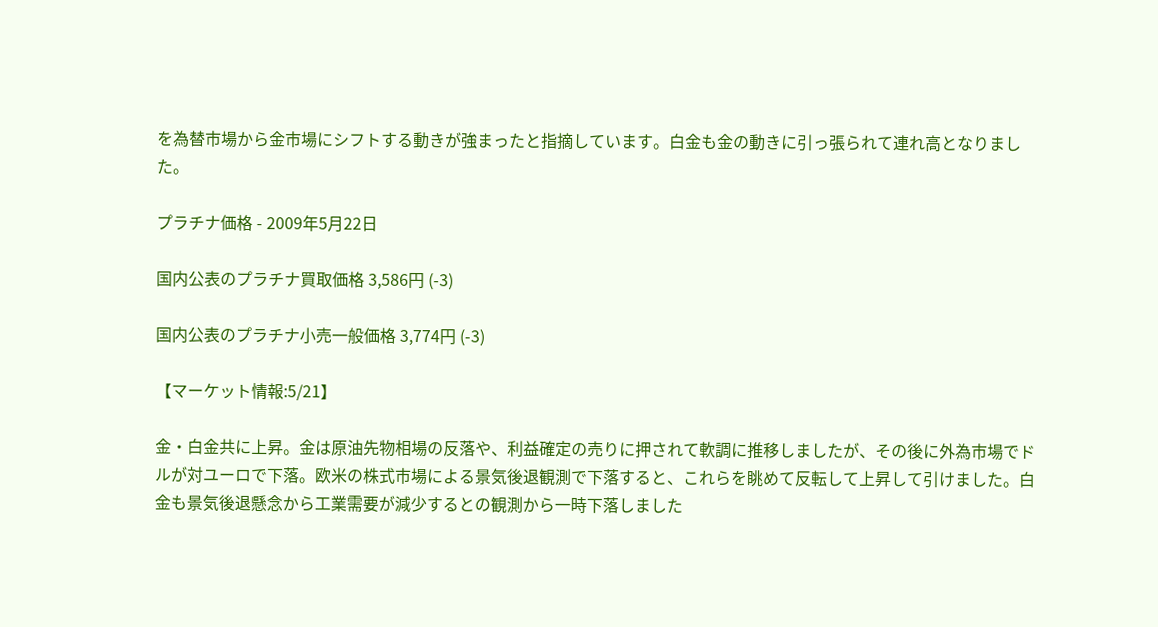を為替市場から金市場にシフトする動きが強まったと指摘しています。白金も金の動きに引っ張られて連れ高となりました。

プラチナ価格 - 2009年5月22日

国内公表のプラチナ買取価格 3,586円 (-3)

国内公表のプラチナ小売一般価格 3,774円 (-3)

【マーケット情報:5/21】

金・白金共に上昇。金は原油先物相場の反落や、利益確定の売りに押されて軟調に推移しましたが、その後に外為市場でドルが対ユーロで下落。欧米の株式市場による景気後退観測で下落すると、これらを眺めて反転して上昇して引けました。白金も景気後退懸念から工業需要が減少するとの観測から一時下落しました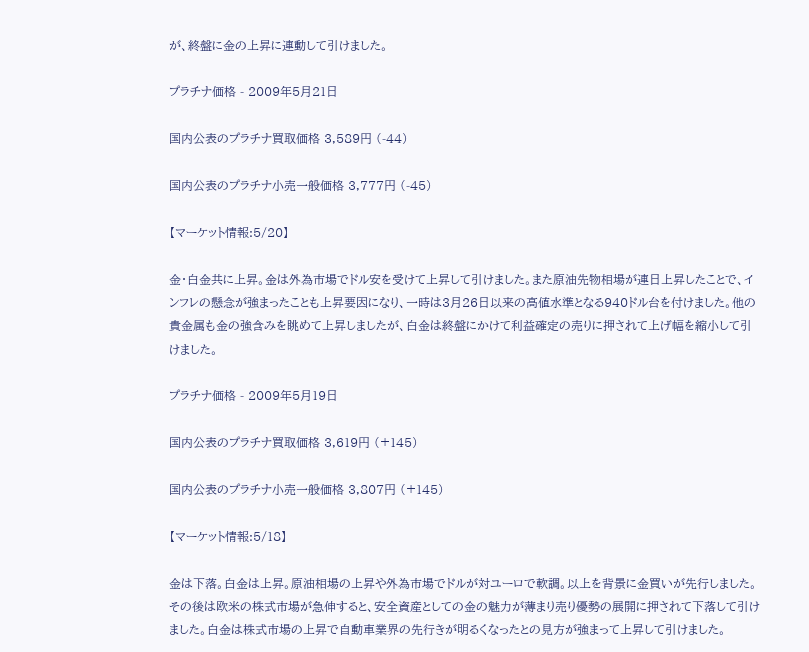が、終盤に金の上昇に連動して引けました。

プラチナ価格 - 2009年5月21日

国内公表のプラチナ買取価格 3,589円 (-44)

国内公表のプラチナ小売一般価格 3,777円 (-45)

【マーケット情報:5/20】

金・白金共に上昇。金は外為市場でドル安を受けて上昇して引けました。また原油先物相場が連日上昇したことで、インフレの懸念が強まったことも上昇要因になり、一時は3月26日以来の高値水準となる940ドル台を付けました。他の貴金属も金の強含みを眺めて上昇しましたが、白金は終盤にかけて利益確定の売りに押されて上げ幅を縮小して引けました。

プラチナ価格 - 2009年5月19日

国内公表のプラチナ買取価格 3,619円 (+145)

国内公表のプラチナ小売一般価格 3,807円 (+145)

【マーケット情報:5/18】

金は下落。白金は上昇。原油相場の上昇や外為市場でドルが対ユーロで軟調。以上を背景に金買いが先行しました。その後は欧米の株式市場が急伸すると、安全資産としての金の魅力が薄まり売り優勢の展開に押されて下落して引けました。白金は株式市場の上昇で自動車業界の先行きが明るくなったとの見方が強まって上昇して引けました。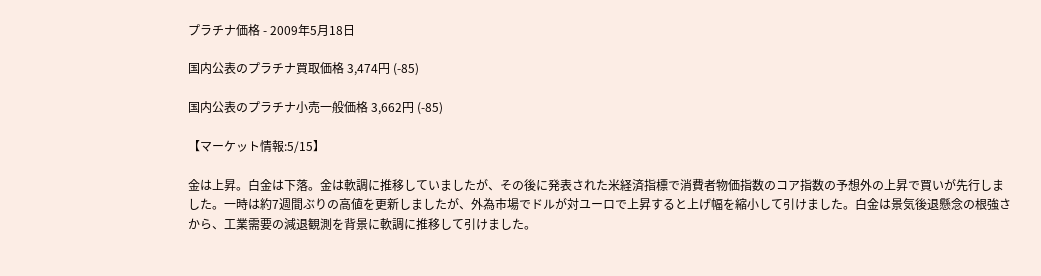プラチナ価格 - 2009年5月18日

国内公表のプラチナ買取価格 3,474円 (-85)

国内公表のプラチナ小売一般価格 3,662円 (-85)

【マーケット情報:5/15】

金は上昇。白金は下落。金は軟調に推移していましたが、その後に発表された米経済指標で消費者物価指数のコア指数の予想外の上昇で買いが先行しました。一時は約7週間ぶりの高値を更新しましたが、外為市場でドルが対ユーロで上昇すると上げ幅を縮小して引けました。白金は景気後退懸念の根強さから、工業需要の減退観測を背景に軟調に推移して引けました。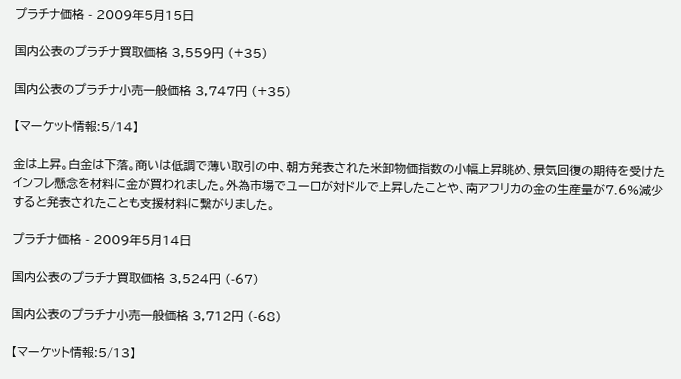プラチナ価格 - 2009年5月15日

国内公表のプラチナ買取価格 3,559円 (+35)

国内公表のプラチナ小売一般価格 3,747円 (+35)

【マーケット情報:5/14】

金は上昇。白金は下落。商いは低調で薄い取引の中、朝方発表された米卸物価指数の小幅上昇眺め、景気回復の期待を受けたインフレ懸念を材料に金が買われました。外為市場でユーロが対ドルで上昇したことや、南アフリカの金の生産量が7.6%減少すると発表されたことも支援材料に繋がりました。

プラチナ価格 - 2009年5月14日

国内公表のプラチナ買取価格 3,524円 (-67)

国内公表のプラチナ小売一般価格 3,712円 (-68)

【マーケット情報:5/13】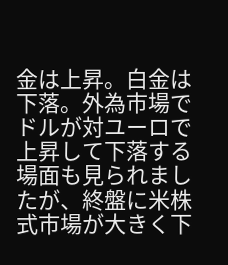金は上昇。白金は下落。外為市場でドルが対ユーロで上昇して下落する場面も見られましたが、終盤に米株式市場が大きく下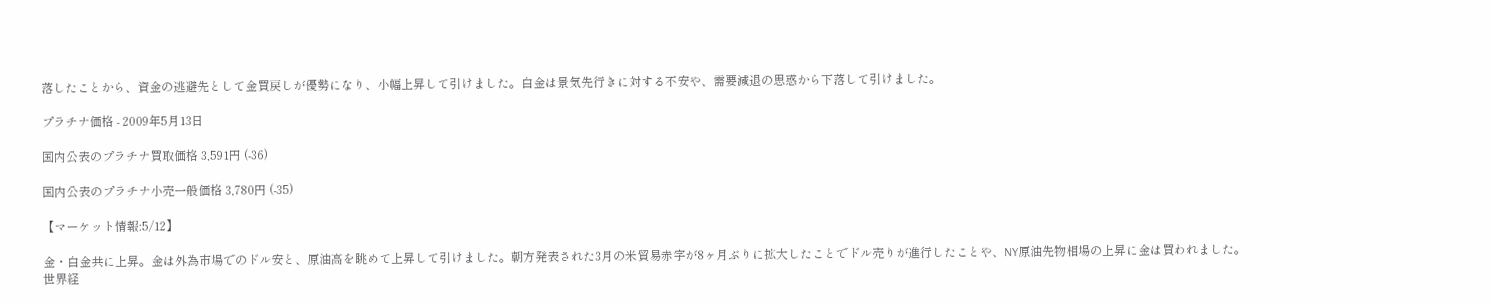落したことから、資金の逃避先として金買戻しが優勢になり、小幅上昇して引けました。白金は景気先行きに対する不安や、需要減退の思惑から下落して引けました。

プラチナ価格 - 2009年5月13日

国内公表のプラチナ買取価格 3,591円 (-36)

国内公表のプラチナ小売一般価格 3,780円 (-35)

【マーケット情報:5/12】

金・白金共に上昇。金は外為市場でのドル安と、原油高を眺めて上昇して引けました。朝方発表された3月の米貿易赤字が8ヶ月ぶりに拡大したことでドル売りが進行したことや、NY原油先物相場の上昇に金は買われました。世界経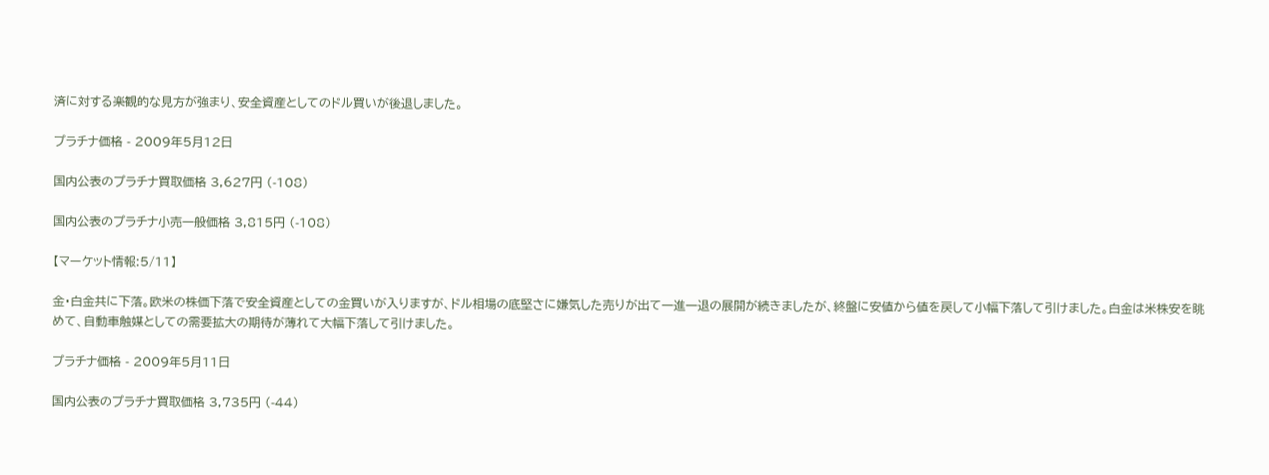済に対する楽観的な見方が強まり、安全資産としてのドル買いが後退しました。

プラチナ価格 - 2009年5月12日

国内公表のプラチナ買取価格 3,627円 (-108)

国内公表のプラチナ小売一般価格 3,815円 (-108)

【マーケット情報:5/11】

金・白金共に下落。欧米の株価下落で安全資産としての金買いが入りますが、ドル相場の底堅さに嫌気した売りが出て一進一退の展開が続きましたが、終盤に安値から値を戻して小幅下落して引けました。白金は米株安を眺めて、自動車触媒としての需要拡大の期待が薄れて大幅下落して引けました。

プラチナ価格 - 2009年5月11日

国内公表のプラチナ買取価格 3,735円 (-44)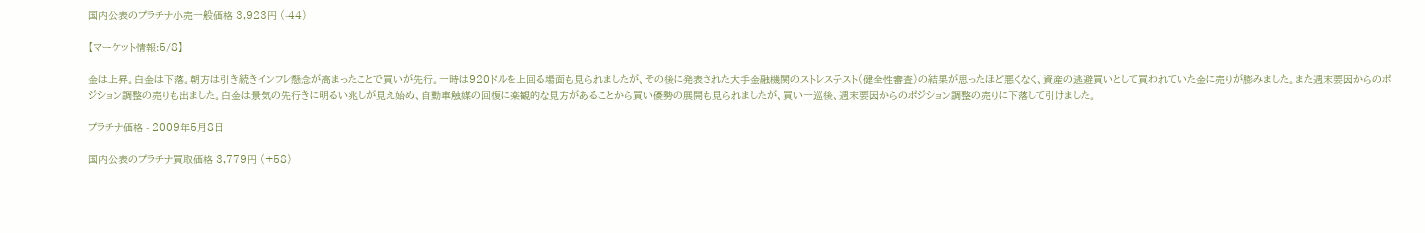国内公表のプラチナ小売一般価格 3,923円 (-44)

【マーケット情報:5/8】

金は上昇。白金は下落。朝方は引き続きインフレ懸念が高まったことで買いが先行。一時は920ドルを上回る場面も見られましたが、その後に発表された大手金融機関のストレステスト(健全性審査)の結果が思ったほど悪くなく、資産の逃避買いとして買われていた金に売りが膨みました。また週末要因からのポジション調整の売りも出ました。白金は景気の先行きに明るい兆しが見え始め、自動車触媒の回復に楽観的な見方があることから買い優勢の展開も見られましたが、買い一巡後、週末要因からのポジション調整の売りに下落して引けました。

プラチナ価格 - 2009年5月8日

国内公表のプラチナ買取価格 3,779円 (+58)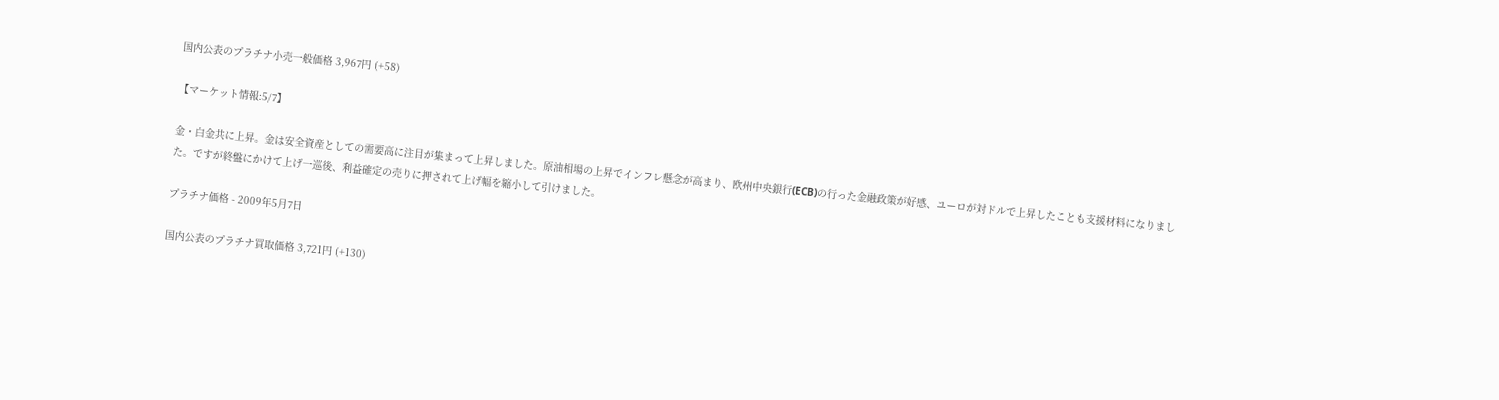国内公表のプラチナ小売一般価格 3,967円 (+58)

【マーケット情報:5/7】

金・白金共に上昇。金は安全資産としての需要高に注目が集まって上昇しました。原油相場の上昇でインフレ懸念が高まり、欧州中央銀行(ECB)の行った金融政策が好感、ユーロが対ドルで上昇したことも支援材料になりました。ですが終盤にかけて上げ一巡後、利益確定の売りに押されて上げ幅を縮小して引けました。

プラチナ価格 - 2009年5月7日

国内公表のプラチナ買取価格 3,721円 (+130)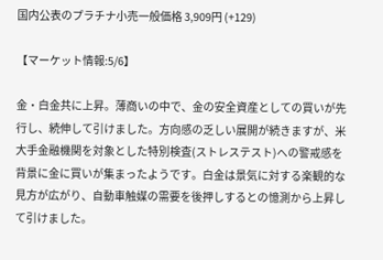国内公表のプラチナ小売一般価格 3,909円 (+129)

【マーケット情報:5/6】

金・白金共に上昇。薄商いの中で、金の安全資産としての買いが先行し、続伸して引けました。方向感の乏しい展開が続きますが、米大手金融機関を対象とした特別検査(ストレステスト)への警戒感を背景に金に買いが集まったようです。白金は景気に対する楽観的な見方が広がり、自動車触媒の需要を後押しするとの憶測から上昇して引けました。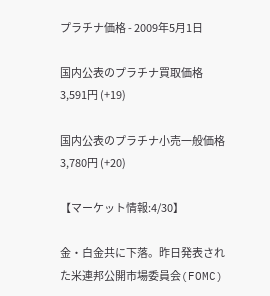プラチナ価格 - 2009年5月1日

国内公表のプラチナ買取価格 3,591円 (+19)

国内公表のプラチナ小売一般価格 3,780円 (+20)

【マーケット情報:4/30】

金・白金共に下落。昨日発表された米連邦公開市場委員会(FOMC)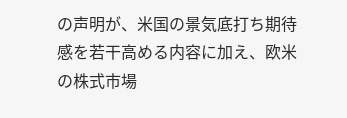の声明が、米国の景気底打ち期待感を若干高める内容に加え、欧米の株式市場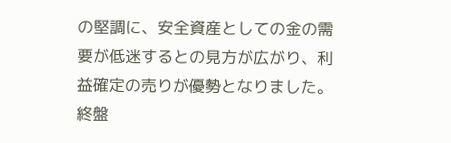の堅調に、安全資産としての金の需要が低迷するとの見方が広がり、利益確定の売りが優勢となりました。終盤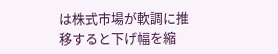は株式市場が軟調に推移すると下げ幅を縮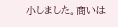小しました。商いは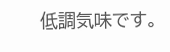低調気味です。